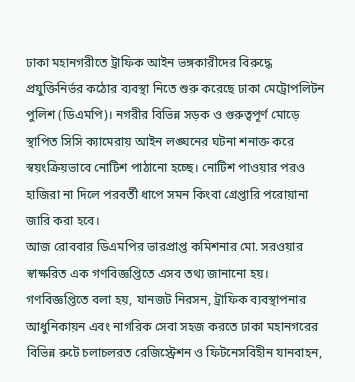ঢাকা মহানগরীতে ট্রাফিক আইন ভঙ্গকারীদের বিরুদ্ধে প্রযুক্তিনির্ভর কঠোর ব্যবস্থা নিতে শুরু করেছে ঢাকা মেট্রোপলিটন পুলিশ (ডিএমপি)। নগরীর বিভিন্ন সড়ক ও গুরুত্বপূর্ণ মোড়ে স্থাপিত সিসি ক্যামেরায় আইন লঙ্ঘনের ঘটনা শনাক্ত করে স্বয়ংক্রিয়ভাবে নোটিশ পাঠানো হচ্ছে। নোটিশ পাওয়ার পরও হাজিরা না দিলে পরবর্তী ধাপে সমন কিংবা গ্রেপ্তারি পরোয়ানা জারি করা হবে।
আজ রোববার ডিএমপির ভারপ্রাপ্ত কমিশনার মো. সরওয়ার স্বাক্ষরিত এক গণবিজ্ঞপ্তিতে এসব তথ্য জানানো হয়।
গণবিজ্ঞপ্তিতে বলা হয়, যানজট নিরসন, ট্রাফিক ব্যবস্থাপনার আধুনিকায়ন এবং নাগরিক সেবা সহজ করতে ঢাকা মহানগরের বিভিন্ন রুটে চলাচলরত রেজিস্ট্রেশন ও ফিটনেসবিহীন যানবাহন,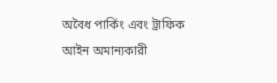অবৈধ পার্কিং এবং ট্রাফিক আইন অমান্যকারী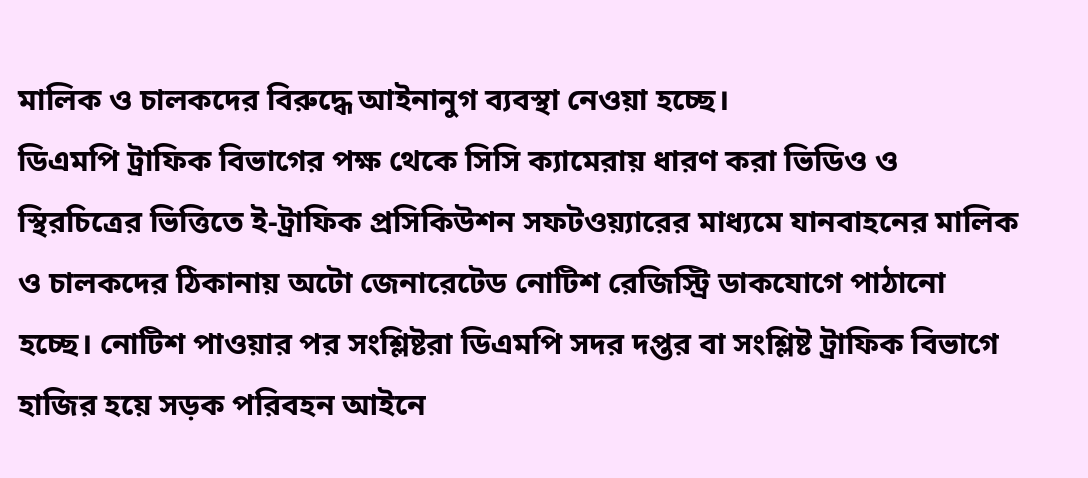মালিক ও চালকদের বিরুদ্ধে আইনানুগ ব্যবস্থা নেওয়া হচ্ছে।
ডিএমপি ট্রাফিক বিভাগের পক্ষ থেকে সিসি ক্যামেরায় ধারণ করা ভিডিও ও স্থিরচিত্রের ভিত্তিতে ই-ট্রাফিক প্রসিকিউশন সফটওয়্যারের মাধ্যমে যানবাহনের মালিক ও চালকদের ঠিকানায় অটো জেনারেটেড নোটিশ রেজিস্ট্রি ডাকযোগে পাঠানো হচ্ছে। নোটিশ পাওয়ার পর সংশ্লিষ্টরা ডিএমপি সদর দপ্তর বা সংশ্লিষ্ট ট্রাফিক বিভাগে হাজির হয়ে সড়ক পরিবহন আইনে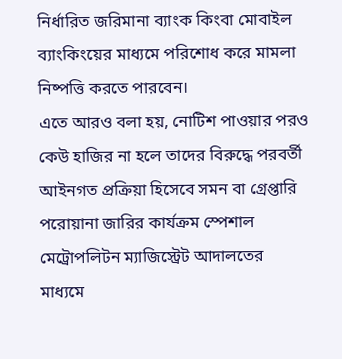নির্ধারিত জরিমানা ব্যাংক কিংবা মোবাইল ব্যাংকিংয়ের মাধ্যমে পরিশোধ করে মামলা নিষ্পত্তি করতে পারবেন।
এতে আরও বলা হয়, নোটিশ পাওয়ার পরও কেউ হাজির না হলে তাদের বিরুদ্ধে পরবর্তী আইনগত প্রক্রিয়া হিসেবে সমন বা গ্রেপ্তারি পরোয়ানা জারির কার্যক্রম স্পেশাল মেট্রোপলিটন ম্যাজিস্ট্রেট আদালতের মাধ্যমে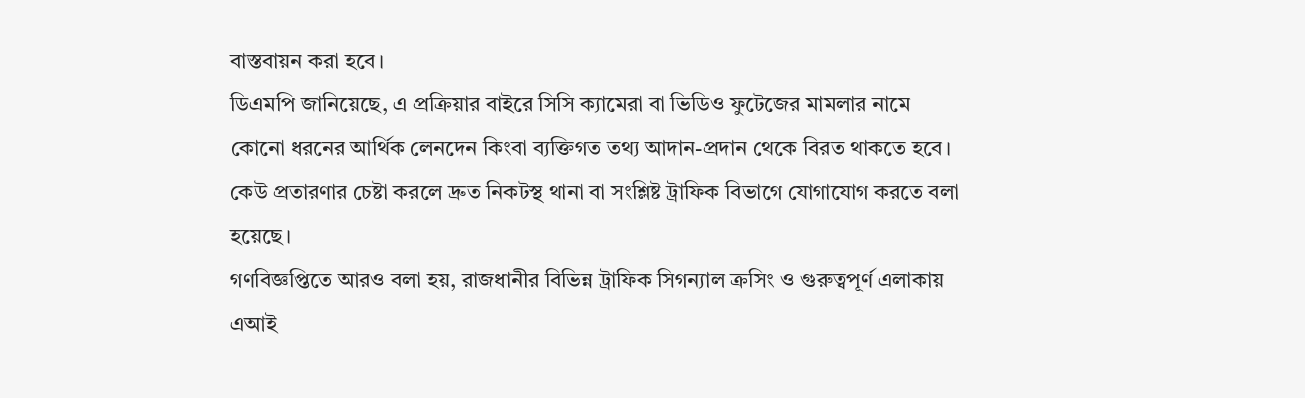বাস্তবায়ন করা হবে।
ডিএমপি জানিয়েছে, এ প্রক্রিয়ার বাইরে সিসি ক্যামেরা বা ভিডিও ফুটেজের মামলার নামে কোনো ধরনের আর্থিক লেনদেন কিংবা ব্যক্তিগত তথ্য আদান-প্রদান থেকে বিরত থাকতে হবে। কেউ প্রতারণার চেষ্টা করলে দ্রুত নিকটস্থ থানা বা সংশ্লিষ্ট ট্রাফিক বিভাগে যোগাযোগ করতে বলা হয়েছে।
গণবিজ্ঞপ্তিতে আরও বলা হয়, রাজধানীর বিভিন্ন ট্রাফিক সিগন্যাল ক্রসিং ও গুরুত্বপূর্ণ এলাকায় এআই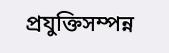প্রযুক্তিসম্পন্ন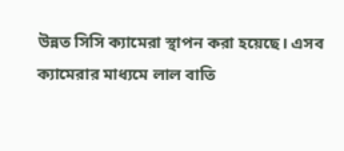উন্নত সিসি ক্যামেরা স্থাপন করা হয়েছে। এসব ক্যামেরার মাধ্যমে লাল বাতি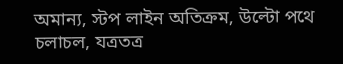অমান্য, স্টপ লাইন অতিক্রম, উল্টো পথে চলাচল, যত্রতত্র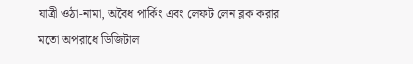যাত্রী ওঠা-নামা, অবৈধ পার্কিং এবং লেফট লেন ব্লক করার মতো অপরাধে ডিজিটাল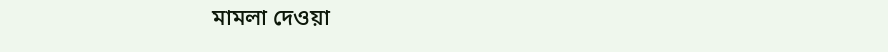মামলা দেওয়া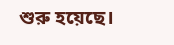শুরু হয়েছে।